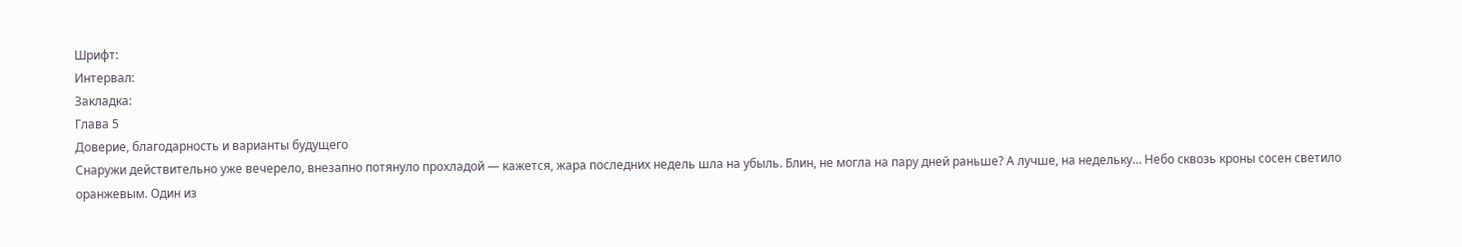Шрифт:
Интервал:
Закладка:
Глава 5
Доверие, благодарность и варианты будущего
Снаружи действительно уже вечерело, внезапно потянуло прохладой — кажется, жара последних недель шла на убыль. Блин, не могла на пару дней раньше? А лучше, на недельку… Небо сквозь кроны сосен светило оранжевым. Один из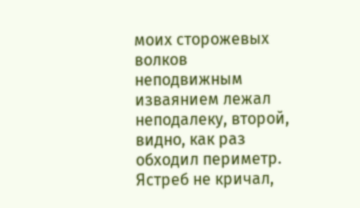моих сторожевых волков неподвижным изваянием лежал неподалеку, второй, видно, как раз обходил периметр. Ястреб не кричал,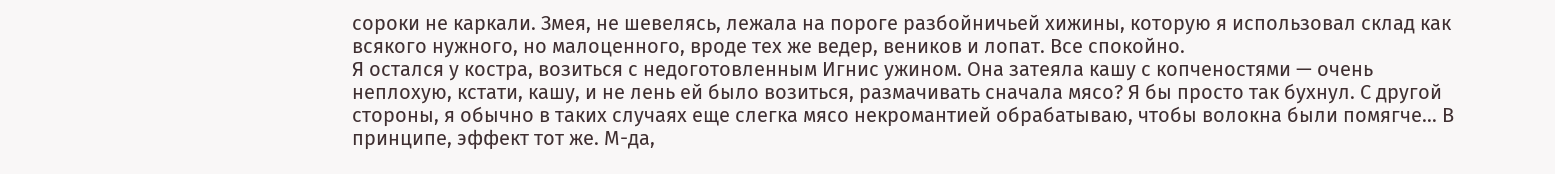сороки не каркали. Змея, не шевелясь, лежала на пороге разбойничьей хижины, которую я использовал склад как всякого нужного, но малоценного, вроде тех же ведер, веников и лопат. Все спокойно.
Я остался у костра, возиться с недоготовленным Игнис ужином. Она затеяла кашу с копченостями — очень неплохую, кстати, кашу, и не лень ей было возиться, размачивать сначала мясо? Я бы просто так бухнул. С другой стороны, я обычно в таких случаях еще слегка мясо некромантией обрабатываю, чтобы волокна были помягче… В принципе, эффект тот же. М-да,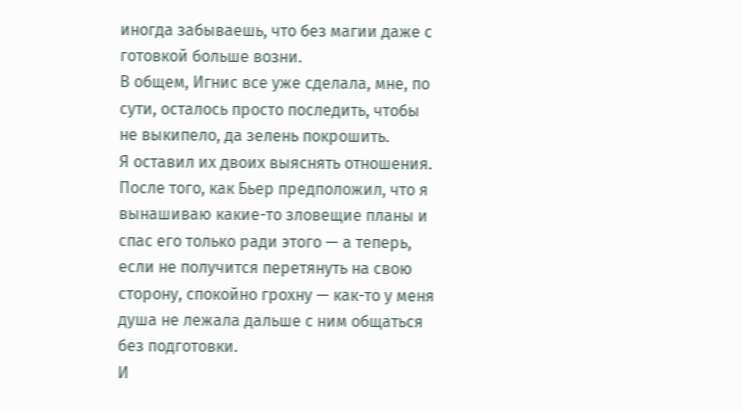иногда забываешь, что без магии даже с готовкой больше возни.
В общем, Игнис все уже сделала, мне, по сути, осталось просто последить, чтобы не выкипело, да зелень покрошить.
Я оставил их двоих выяснять отношения. После того, как Бьер предположил, что я вынашиваю какие-то зловещие планы и спас его только ради этого — а теперь, если не получится перетянуть на свою сторону, спокойно грохну — как-то у меня душа не лежала дальше с ним общаться без подготовки.
И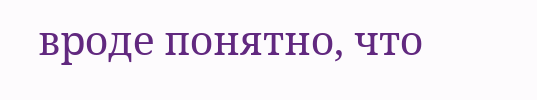вроде понятно, что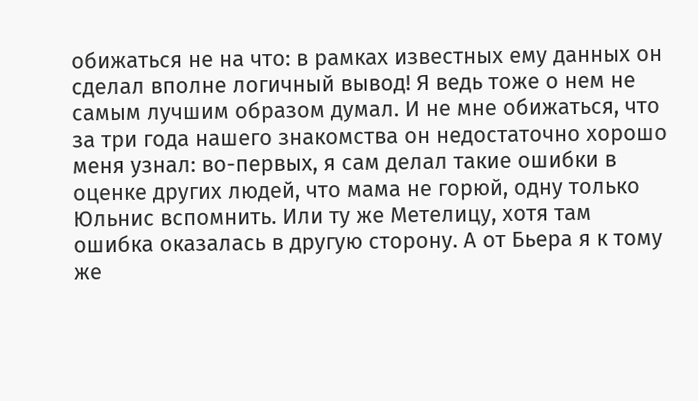обижаться не на что: в рамках известных ему данных он сделал вполне логичный вывод! Я ведь тоже о нем не самым лучшим образом думал. И не мне обижаться, что за три года нашего знакомства он недостаточно хорошо меня узнал: во-первых, я сам делал такие ошибки в оценке других людей, что мама не горюй, одну только Юльнис вспомнить. Или ту же Метелицу, хотя там ошибка оказалась в другую сторону. А от Бьера я к тому же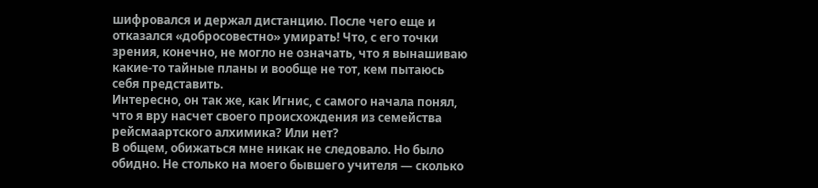шифровался и держал дистанцию. После чего еще и отказался «добросовестно» умирать! Что, с его точки зрения, конечно, не могло не означать, что я вынашиваю какие-то тайные планы и вообще не тот, кем пытаюсь себя представить.
Интересно, он так же, как Игнис, с самого начала понял, что я вру насчет своего происхождения из семейства рейсмаартского алхимика? Или нет?
В общем, обижаться мне никак не следовало. Но было обидно. Не столько на моего бывшего учителя — сколько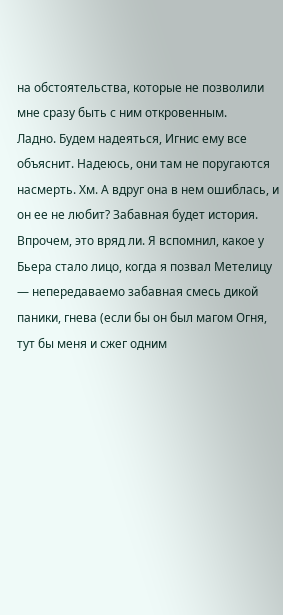на обстоятельства, которые не позволили мне сразу быть с ним откровенным.
Ладно. Будем надеяться, Игнис ему все объяснит. Надеюсь, они там не поругаются насмерть. Хм. А вдруг она в нем ошиблась, и он ее не любит? Забавная будет история.
Впрочем, это вряд ли. Я вспомнил, какое у Бьера стало лицо, когда я позвал Метелицу — непередаваемо забавная смесь дикой паники, гнева (если бы он был магом Огня, тут бы меня и сжег одним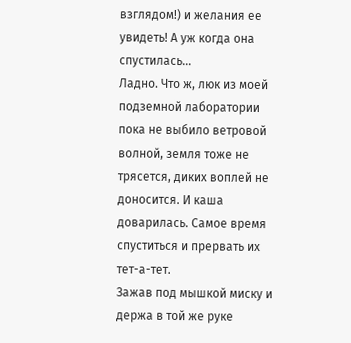взглядом!) и желания ее увидеть! А уж когда она спустилась…
Ладно. Что ж, люк из моей подземной лаборатории пока не выбило ветровой волной, земля тоже не трясется, диких воплей не доносится. И каша доварилась. Самое время спуститься и прервать их тет-а-тет.
Зажав под мышкой миску и держа в той же руке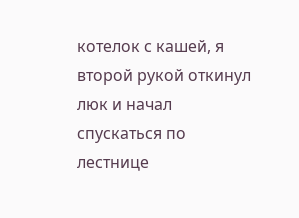котелок с кашей, я второй рукой откинул люк и начал спускаться по лестнице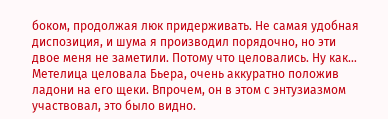боком, продолжая люк придерживать. Не самая удобная диспозиция, и шума я производил порядочно, но эти двое меня не заметили. Потому что целовались. Ну как… Метелица целовала Бьера, очень аккуратно положив ладони на его щеки. Впрочем, он в этом с энтузиазмом участвовал, это было видно.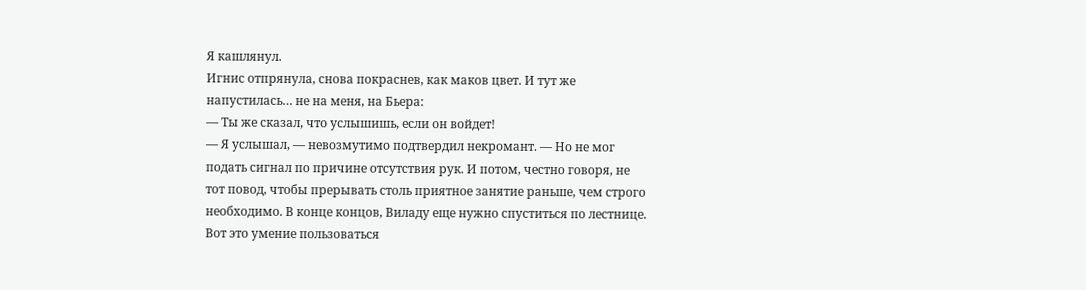Я кашлянул.
Игнис отпрянула, снова покраснев, как маков цвет. И тут же напустилась… не на меня, на Бьера:
— Ты же сказал, что услышишь, если он войдет!
— Я услышал, — невозмутимо подтвердил некромант. — Но не мог подать сигнал по причине отсутствия рук. И потом, честно говоря, не тот повод, чтобы прерывать столь приятное занятие раньше, чем строго необходимо. В конце концов, Виладу еще нужно спуститься по лестнице.
Вот это умение пользоваться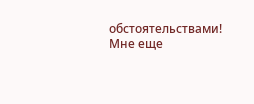обстоятельствами! Мне еще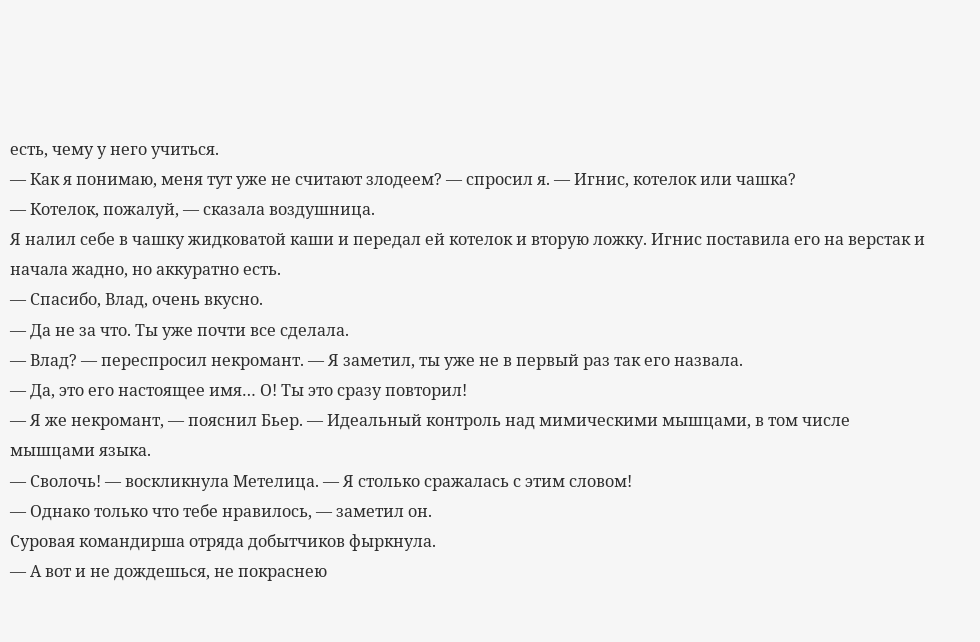есть, чему у него учиться.
— Как я понимаю, меня тут уже не считают злодеем? — спросил я. — Игнис, котелок или чашка?
— Котелок, пожалуй, — сказала воздушница.
Я налил себе в чашку жидковатой каши и передал ей котелок и вторую ложку. Игнис поставила его на верстак и начала жадно, но аккуратно есть.
— Спасибо, Влад, очень вкусно.
— Да не за что. Ты уже почти все сделала.
— Влад? — переспросил некромант. — Я заметил, ты уже не в первый раз так его назвала.
— Да, это его настоящее имя… О! Ты это сразу повторил!
— Я же некромант, — пояснил Бьер. — Идеальный контроль над мимическими мышцами, в том числе мышцами языка.
— Сволочь! — воскликнула Метелица. — Я столько сражалась с этим словом!
— Однако только что тебе нравилось, — заметил он.
Суровая командирша отряда добытчиков фыркнула.
— А вот и не дождешься, не покраснею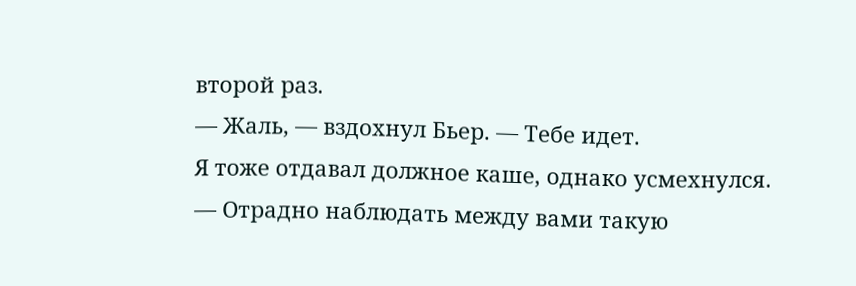второй раз.
— Жаль, — вздохнул Бьер. — Тебе идет.
Я тоже отдавал должное каше, однако усмехнулся.
— Отрадно наблюдать между вами такую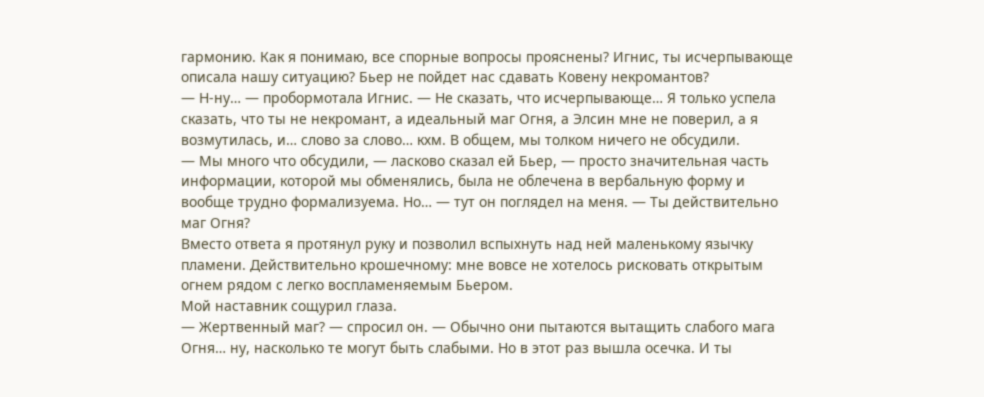гармонию. Как я понимаю, все спорные вопросы прояснены? Игнис, ты исчерпывающе описала нашу ситуацию? Бьер не пойдет нас сдавать Ковену некромантов?
— Н-ну… — пробормотала Игнис. — Не сказать, что исчерпывающе… Я только успела сказать, что ты не некромант, а идеальный маг Огня, а Элсин мне не поверил, а я возмутилась, и… слово за слово… кхм. В общем, мы толком ничего не обсудили.
— Мы много что обсудили, — ласково сказал ей Бьер, — просто значительная часть информации, которой мы обменялись, была не облечена в вербальную форму и вообще трудно формализуема. Но… — тут он поглядел на меня. — Ты действительно маг Огня?
Вместо ответа я протянул руку и позволил вспыхнуть над ней маленькому язычку пламени. Действительно крошечному: мне вовсе не хотелось рисковать открытым огнем рядом с легко воспламеняемым Бьером.
Мой наставник сощурил глаза.
— Жертвенный маг? — спросил он. — Обычно они пытаются вытащить слабого мага Огня… ну, насколько те могут быть слабыми. Но в этот раз вышла осечка. И ты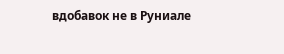вдобавок не в Руниале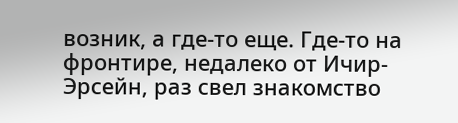возник, а где-то еще. Где-то на фронтире, недалеко от Ичир-Эрсейн, раз свел знакомство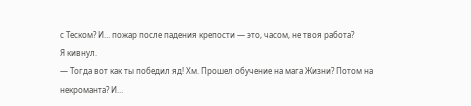с Теском? И… пожар после падения крепости — это, часом, не твоя работа?
Я кивнул.
— Тогда вот как ты победил яд! Хм. Прошел обучение на мага Жизни? Потом на некроманта? И…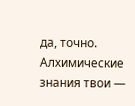да, точно. Алхимические знания твои —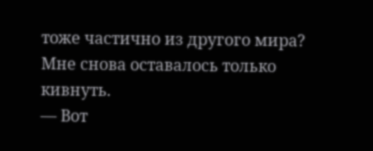тоже частично из другого мира?
Мне снова оставалось только кивнуть.
— Вот